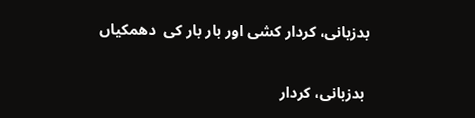بدزبانی، کردار کشی اور بار بار کی  دھمکیاں

 بدزبانی، کردار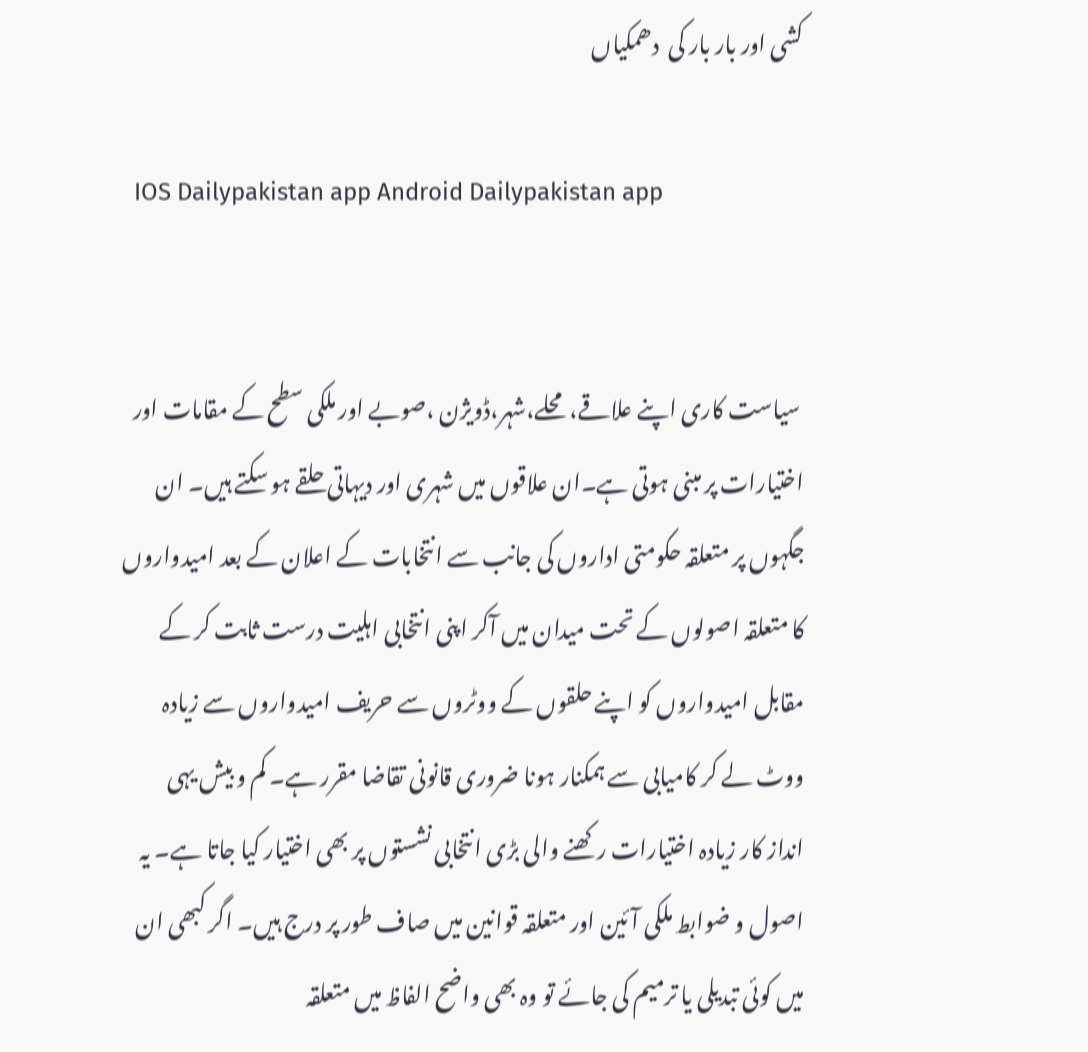کشی اور بار بار کی  دھمکیاں

  IOS Dailypakistan app Android Dailypakistan app


 سیاست کاری اپنے علاقے، محلے،شہر،ڈویژن ،صوبے اور ملکی سطح کے مقامات اور اختیارات پر مبنی ہوتی ہے۔ان علاقوں میں شہری اور دیہاتی حلقے ہو سکتے ہیں۔ ان جگہوں پر متعلقہ حکومتی اداروں کی جانب سے انتخابات کے اعلان کے بعد امیدواروں کا متعلقہ اصولوں کے تحت میدان میں آکر اپنی انتخابی اہلیت درست ثابت کر کے مقابل امیدواروں کو اپنے حلقوں کے ووٹروں سے حریف امیدواروں سے زیادہ ووٹ لے کر کامیابی سے ہمکنار ہونا ضروری قانونی تقاضا مقرر ہے۔ کم و بیش یہی انداز کار زیادہ اختیارات رکھنے والی بڑی انتخابی نشستوں پر بھی اختیار کیا جاتا ہے۔ یہ اصول و ضوابط ملکی آئین اور متعلقہ قوانین میں صاف طور پر درج ہیں۔ اگر کبھی ان میں کوئی تبدیلی یا ترمیم کی جائے تو وہ بھی واضح الفاظ میں متعلقہ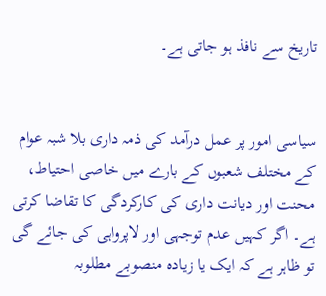تاریخ سے نافذ ہو جاتی ہے۔


سیاسی امور پر عمل درآمد کی ذمہ داری بلا شبہ عوام کے مختلف شعبوں کے بارے میں خاصی احتیاط، محنت اور دیانت داری کی کارکردگی کا تقاضا کرتی ہے۔ اگر کہیں عدم توجہی اور لاپرواہی کی جائے گی تو ظاہر ہے کہ ایک یا زیادہ منصوبے مطلوبہ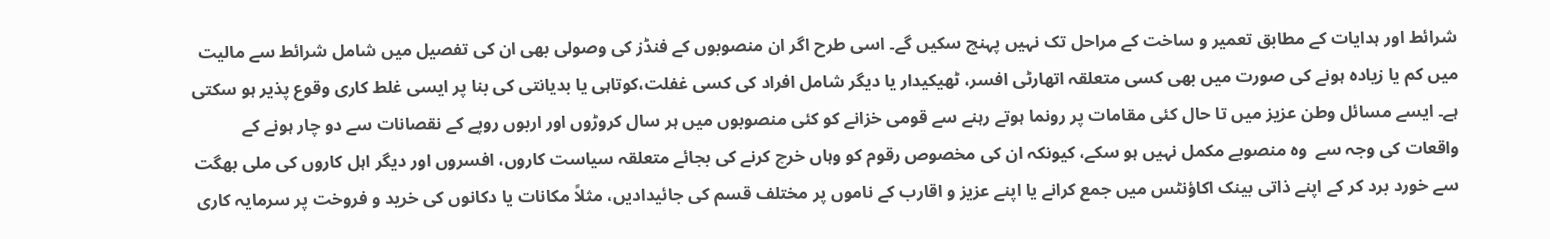شرائط اور ہدایات کے مطابق تعمیر و ساخت کے مراحل تک نہیں پہنچ سکیں گے۔ اسی طرح اگر ان منصوبوں کے فنڈز کی وصولی بھی ان کی تفصیل میں شامل شرائط سے مالیت میں کم یا زیادہ ہونے کی صورت میں بھی کسی متعلقہ اتھارٹی افسر، ٹھیکیدار یا دیگر شامل افراد کی کسی غفلت،کوتاہی یا بدیانتی کی بنا پر ایسی غلط کاری وقوع پذیر ہو سکتی ہے۔ ایسے مسائل وطن عزیز میں تا حال کئی مقامات پر رونما ہوتے رہنے سے قومی خزانے کو کئی منصوبوں میں ہر سال کروڑوں اور اربوں روپے کے نقصانات سے دو چار ہونے کے واقعات کی وجہ سے  وہ منصوبے مکمل نہیں ہو سکے، کیونکہ ان کی مخصوص رقوم کو وہاں خرچ کرنے کی بجائے متعلقہ سیاست کاروں، افسروں اور دیگر اہل کاروں کی ملی بھگت سے خورد برد کر کے اپنے ذاتی بینک اکاؤنٹس میں جمع کرانے یا اپنے عزیز و اقارب کے ناموں پر مختلف قسم کی جائیدادیں، مثلاً مکانات یا دکانوں کی خرید و فروخت پر سرمایہ کاری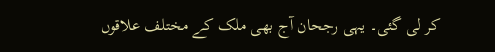کر لی گئی۔ یہی رجحان آج بھی ملک کے مختلف علاقوں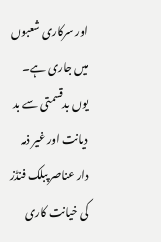اور سرکاری شعبوں میں جاری ہے۔ یوں بدقسمتی سے بد دیانت اور غیر ذمہ دار عناصر پبلک فنڈز کی خیانت کاری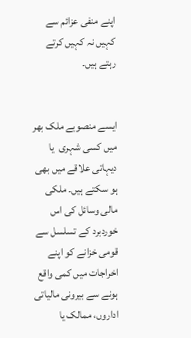اپنے منفی عزائم سے کہیں نہ کہیں کرتے رہتے ہیں۔


ایسے منصوبے ملک بھر میں کسی شہری  یا دیہاتی علاقے میں بھی ہو سکتے ہیں۔ ملکی مالی وسائل کی اس خوردبرد کے تسلسل سے قومی خزانے کو اپنے اخراجات میں کمی واقع ہونے سے بیرونی مالیاتی اداروں، ممالک یا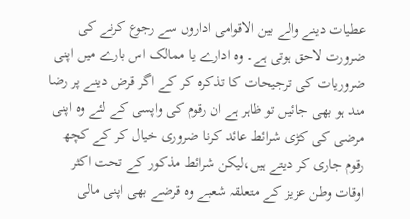عطیات دینے والے بین الاقوامی اداروں سے رجوع کرنے کی ضرورت لاحق ہوتی ہے۔ وہ ادارے یا ممالک اس بارے میں اپنی ضروریات کی ترجیحات کا تذکرہ کر کے اگر قرض دینے پر رضا مند ہو بھی جائیں تو ظاہر ہے ان رقوم کی واپسی کے لئے وہ اپنی مرضی کی کڑی شرائط عائد کرنا ضروری خیال کر کے کچھ رقوم جاری کر دیتے ہیں،لیکن شرائط مذکور کے تحت اکثر اوقات وطن عزیز کے متعلقہ شعبے وہ قرضے بھی اپنی مالی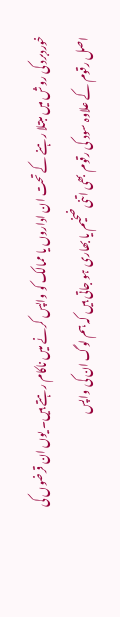خوردبرد کی روش میں مبتلا رہنے کے تحت ان اداروں یا ممالک کو واپس کرنے میں ناکام رہتے ہیں۔ یوں ان قرضوں کی اصل رقوم کے علاوہ سود کی رقوم بھی اتنی ضخیم یا بھاری ہو جاتی ہیں کہ ہم لوگ ان کی واپس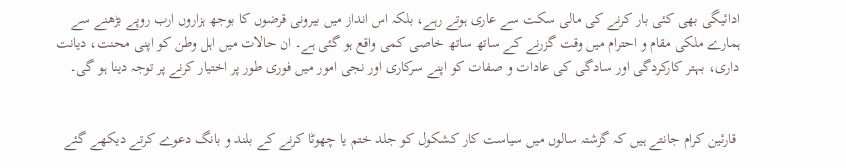ادائیگی بھی کئی بار کرنے کی مالی سکت سے عاری ہوتے رہے، بلکہ اس انداز میں بیرونی قرضوں کا بوجھ ہزاروں ارب روپے بڑھنے سے ہمارے ملکی مقام و احترام میں وقت گزرنے کے ساتھ ساتھ خاصی کمی واقع ہو گئی ہے۔ ان حالات میں اہل وطن کو اپنی محنت، دیانت داری، بہتر کارکردگی اور سادگی کی عادات و صفات کو اپنے سرکاری اور نجی امور میں فوری طور پر اختیار کرنے پر توجہ دینا ہو گی۔


 قارئین کرام جانتے ہیں کہ گزشتہ سالوں میں سیاست کار کشکول کو جلد ختم یا چھوٹا کرنے کے بلند و بانگ دعوے کرتے دیکھے گئے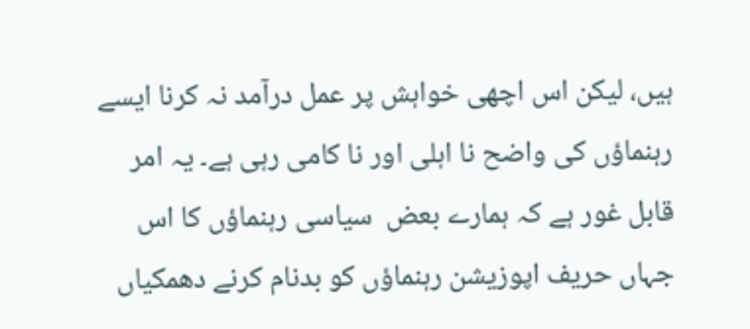ہیں، لیکن اس اچھی خواہش پر عمل درآمد نہ کرنا ایسے رہنماؤں کی واضح نا اہلی اور نا کامی رہی ہے۔ یہ امر قابل غور ہے کہ ہمارے بعض  سیاسی رہنماؤں کا اس جہاں حریف اپوزیشن رہنماؤں کو بدنام کرنے دھمکیاں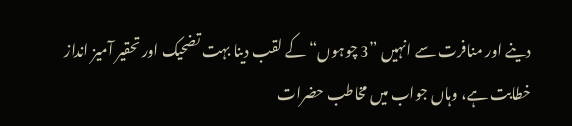دینے اور منافرت سے انہیں ”3 چوہوں“ کے لقب دینا بہت تضحیک اور تحقیر آمیز انداز خطابت ہے، وہاں جواب میں مخاطب حضرات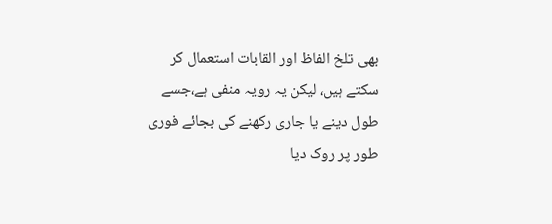بھی تلخ الفاظ اور القابات استعمال کر سکتے ہیں، لیکن یہ رویہ منفی ہے،جسے  طول دینے یا جاری رکھنے کی بجائے فوری طور پر روک دیا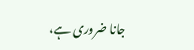جانا ضروری ہے،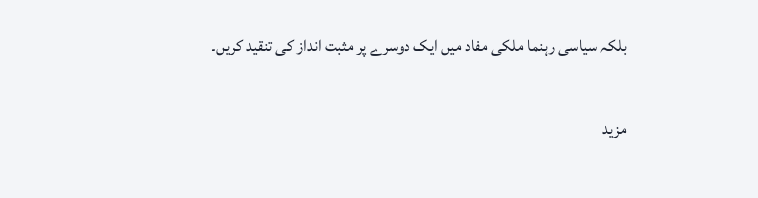بلکہ سیاسی رہنما ملکی مفاد میں ایک دوسرے پر مثبت انداز کی تنقید کریں۔

مزید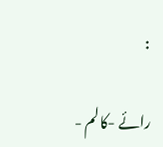:

رائے -کالم -